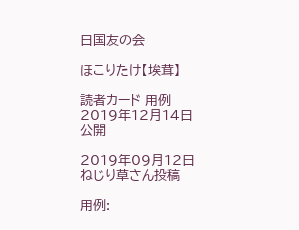日国友の会

ほこりたけ【埃茸】

読者カード 用例 2019年12月14日 公開

2019年09月12日 ねじり草さん投稿

用例: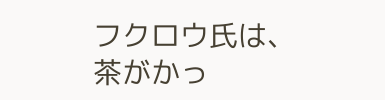フクロウ氏は、茶がかっ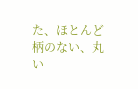た、ほとんど柄のない、丸い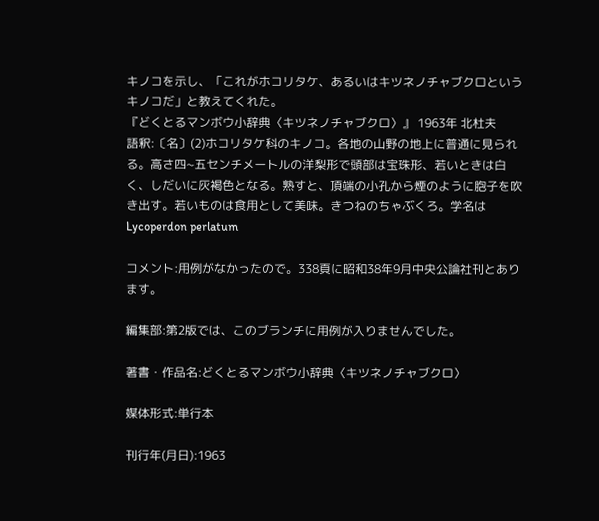キノコを示し、「これがホコリタケ、あるいはキツネノチャブクロというキノコだ」と教えてくれた。
『どくとるマンボウ小辞典〈キツネノチャブクロ〉』 1963年 北杜夫
語釈:〔名〕(2)ホコリタケ科のキノコ。各地の山野の地上に普通に見られる。高さ四~五センチメートルの洋梨形で頭部は宝珠形、若いときは白く、しだいに灰褐色となる。熟すと、頂端の小孔から煙のように胞子を吹き出す。若いものは食用として美味。きつねのちゃぶくろ。学名は Lycoperdon perlatum

コメント:用例がなかったので。338頁に昭和38年9月中央公論社刊とあります。

編集部:第2版では、このブランチに用例が入りませんでした。

著書・作品名:どくとるマンボウ小辞典〈キツネノチャブクロ〉

媒体形式:単行本

刊行年(月日):1963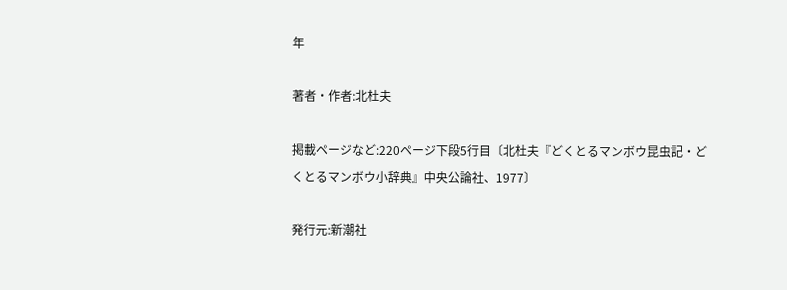年

著者・作者:北杜夫

掲載ページなど:220ページ下段5行目〔北杜夫『どくとるマンボウ昆虫記・どくとるマンボウ小辞典』中央公論社、1977〕

発行元:新潮社